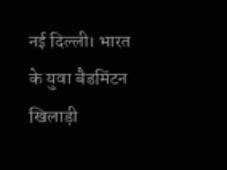नई दिल्ली। भारत के युवा बैडमिंटन खिलाड़ी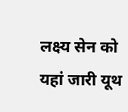लक्ष्य सेन को यहां जारी यूथ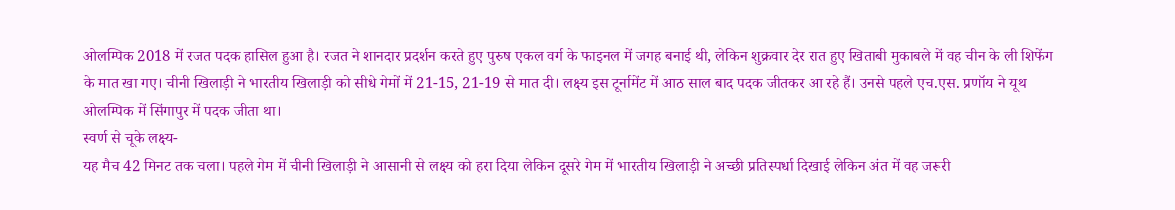ओलम्पिक 2018 में रजत पदक हासिल हुआ है। रजत ने शानदार प्रदर्शन करते हुए पुरुष एकल वर्ग के फाइनल में जगह बनाई थी, लेकिन शुक्रवार देर रात हुए खिताबी मुकाबले में वह चीन के ली शिफेंग के मात खा गए। चीनी खिलाड़ी ने भारतीय खिलाड़ी को सीधे गेमों में 21-15, 21-19 से मात दी। लक्ष्य इस टूर्नामेंट में आठ साल बाद पदक जीतकर आ रहे हैं। उनसे पहले एच.एस. प्रणॉय ने यूथ ओलम्पिक में सिंगापुर में पदक जीता था।
स्वर्ण से चूके लक्ष्य-
यह मैच 42 मिनट तक चला। पहले गेम में चीनी खिलाड़ी ने आसानी से लक्ष्य को हरा दिया लेकिन दूसरे गेम में भारतीय खिलाड़ी ने अच्छी प्रतिस्पर्धा दिखाई लेकिन अंत में वह जरूरी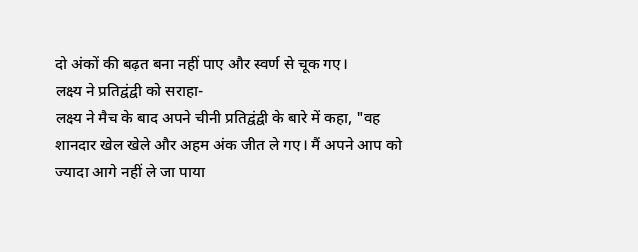दो अंकों की बढ़त बना नहीं पाए और स्वर्ण से चूक गए।
लक्ष्य ने प्रतिद्वंद्वी को सराहा-
लक्ष्य ने मैच के बाद अपने चीनी प्रतिद्वंद्वी के बारे में कहा, "वह शानदार खेल खेले और अहम अंक जीत ले गए। मैं अपने आप को ज्यादा आगे नहीं ले जा पाया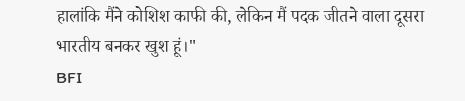हालांकि मैंने कोशिश काफी की, लेकिन मैं पदक जीतने वाला दूसरा भारतीय बनकर खुश हूं।"
BFI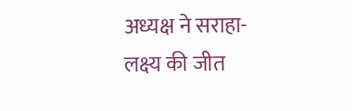अध्यक्ष ने सराहा-
लक्ष्य की जीत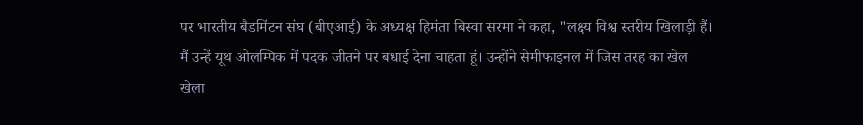पर भारतीय बैडमिंटन संघ (बीएआई) के अध्यक्ष हिमंता बिस्वा सरमा ने कहा, "लक्ष्य विश्व स्तरीय खिलाड़ी हैं। मैं उन्हें यूथ ओलम्पिक में पदक जीतने पर बधाई देना चाहता हूं। उन्होंने सेमीफाइनल में जिस तरह का खेल खेला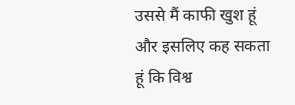उससे मैं काफी खुश हूं और इसलिए कह सकता हूं कि विश्व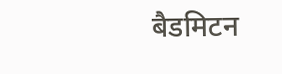बैडमिटन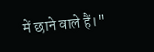में छाने वाले हैं।"